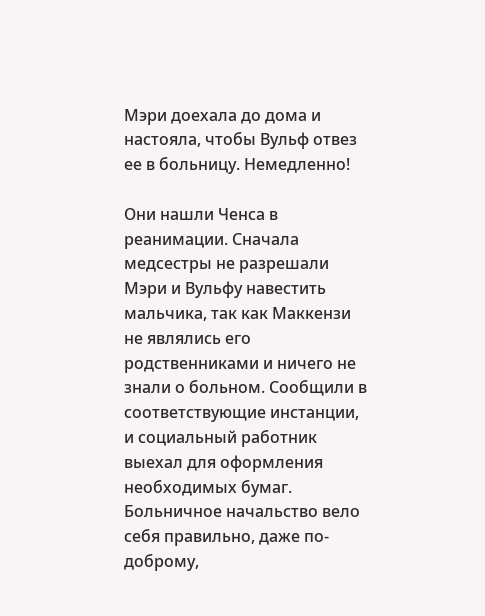Мэри доехала до дома и настояла, чтобы Вульф отвез ее в больницу. Немедленно!

Они нашли Ченса в реанимации. Сначала медсестры не разрешали Мэри и Вульфу навестить мальчика, так как Маккензи не являлись его родственниками и ничего не знали о больном. Сообщили в соответствующие инстанции, и социальный работник выехал для оформления необходимых бумаг. Больничное начальство вело себя правильно, даже по-доброму,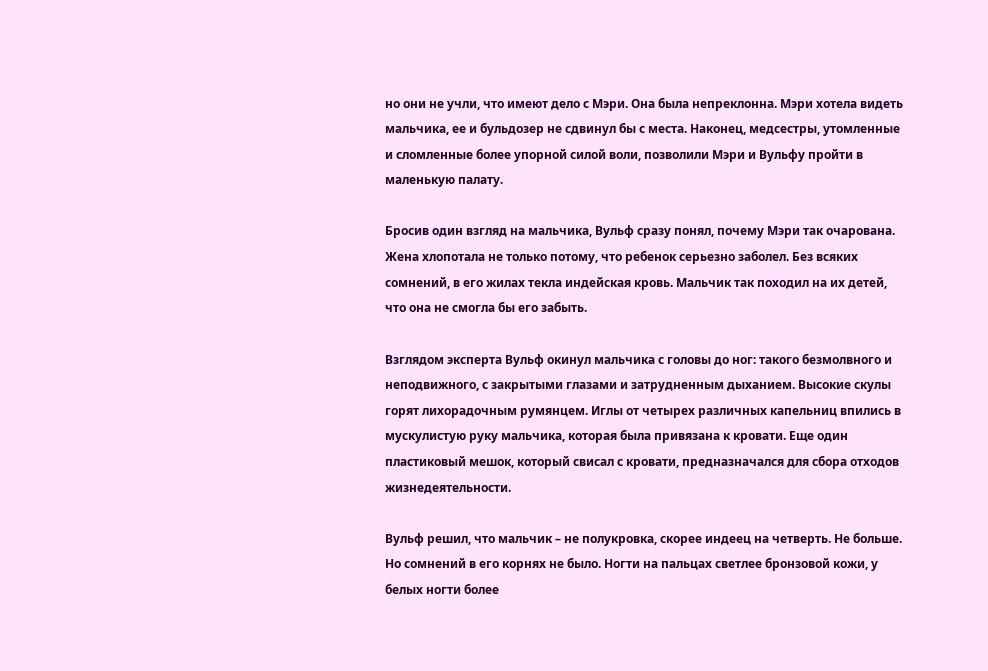но они не учли, что имеют дело с Мэри. Она была непреклонна. Мэри хотела видеть мальчика, ее и бульдозер не сдвинул бы с места. Наконец, медсестры, утомленные и сломленные более упорной силой воли, позволили Мэри и Вульфу пройти в маленькую палату.

Бросив один взгляд на мальчика, Вульф сразу понял, почему Мэри так очарована. Жена хлопотала не только потому, что ребенок серьезно заболел. Без всяких сомнений, в его жилах текла индейская кровь. Мальчик так походил на их детей, что она не смогла бы его забыть.

Взглядом эксперта Вульф окинул мальчика с головы до ног: такого безмолвного и неподвижного, с закрытыми глазами и затрудненным дыханием. Высокие скулы горят лихорадочным румянцем. Иглы от четырех различных капельниц впились в мускулистую руку мальчика, которая была привязана к кровати. Еще один пластиковый мешок, который свисал с кровати, предназначался для сбора отходов жизнедеятельности.

Вульф решил, что мальчик – не полукровка, скорее индеец на четверть. Не больше. Но сомнений в его корнях не было. Ногти на пальцах светлее бронзовой кожи, у белых ногти более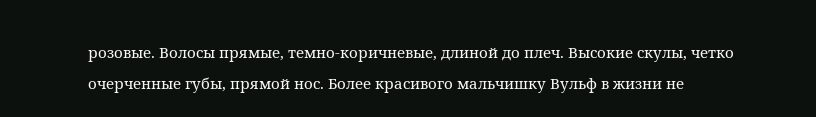розовые. Волосы прямые, темно-коричневые, длиной до плеч. Высокие скулы, четко очерченные губы, прямой нос. Более красивого мальчишку Вульф в жизни не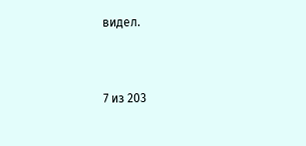видел.



7 из 203